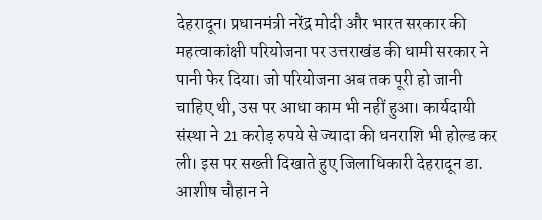देहरादून। प्रधानमंत्री नरेंद्र मोदी और भारत सरकार की महत्वाकांक्षी परियोजना पर उत्तराखंड की धामी सरकार ने पानी फेर दिया। जो परियोजना अब तक पूरी हो जानी चाहिए थी, उस पर आधा काम भी नहीं हुआ। कार्यदायी संस्था ने 21 करोड़ रुपये से ज्यादा की धनराशि भी होल्ड कर ली। इस पर सख्ती दिखाते हुए जिलाधिकारी देहरादून डा. आशीष चौहान ने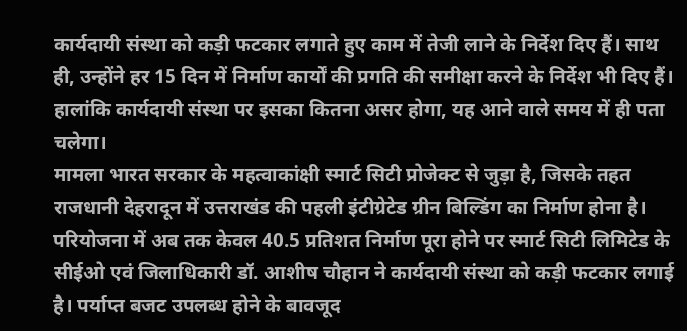कार्यदायी संस्था को कड़ी फटकार लगाते हुए काम में तेजी लाने के निर्देश दिए हैं। साथ ही, उन्होंने हर 15 दिन में निर्माण कार्यों की प्रगति की समीक्षा करने के निर्देश भी दिए हैं। हालांकि कार्यदायी संस्था पर इसका कितना असर होगा, यह आने वाले समय में ही पता चलेगा।
मामला भारत सरकार के महत्वाकांक्षी स्मार्ट सिटी प्रोजेक्ट से जुड़ा है, जिसके तहत राजधानी देहरादून में उत्तराखंड की पहली इंटीग्रेटेड ग्रीन बिल्डिंग का निर्माण होना है। परियोजना में अब तक केवल 40.5 प्रतिशत निर्माण पूरा होने पर स्मार्ट सिटी लिमिटेड के सीईओ एवं जिलाधिकारी डॉ. आशीष चौहान ने कार्यदायी संस्था को कड़ी फटकार लगाई है। पर्याप्त बजट उपलब्ध होने के बावजूद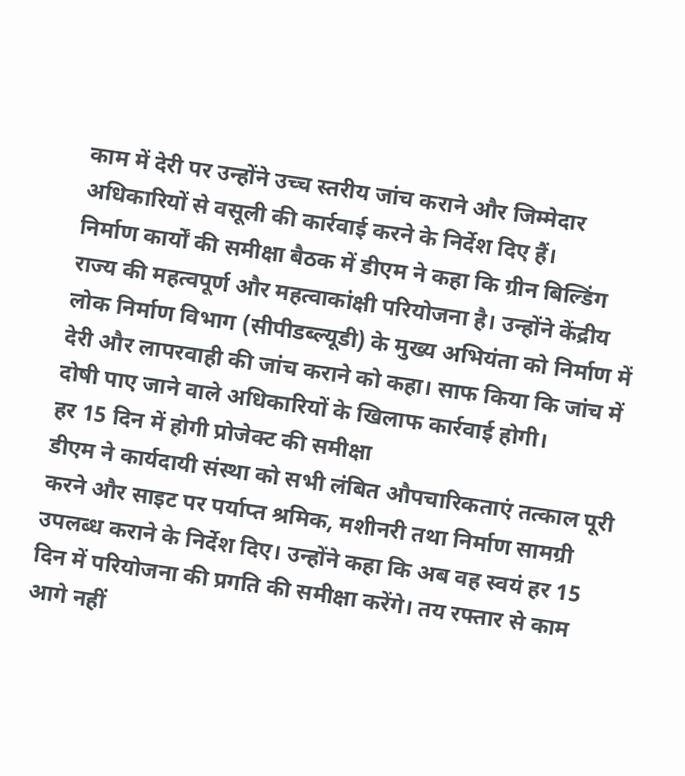काम में देरी पर उन्होंने उच्च स्तरीय जांच कराने और जिम्मेदार अधिकारियों से वसूली की कार्रवाई करने के निर्देश दिए हैं।
निर्माण कार्यों की समीक्षा बैठक में डीएम ने कहा कि ग्रीन बिल्डिंग राज्य की महत्वपूर्ण और महत्वाकांक्षी परियोजना है। उन्होंने केंद्रीय लोक निर्माण विभाग (सीपीडब्ल्यूडी) के मुख्य अभियंता को निर्माण में देरी और लापरवाही की जांच कराने को कहा। साफ किया कि जांच में दोषी पाए जाने वाले अधिकारियों के खिलाफ कार्रवाई होगी।
हर 15 दिन में होगी प्रोजेक्ट की समीक्षा
डीएम ने कार्यदायी संस्था को सभी लंबित औपचारिकताएं तत्काल पूरी करने और साइट पर पर्याप्त श्रमिक, मशीनरी तथा निर्माण सामग्री उपलब्ध कराने के निर्देश दिए। उन्होंने कहा कि अब वह स्वयं हर 15 दिन में परियोजना की प्रगति की समीक्षा करेंगे। तय रफ्तार से काम आगे नहीं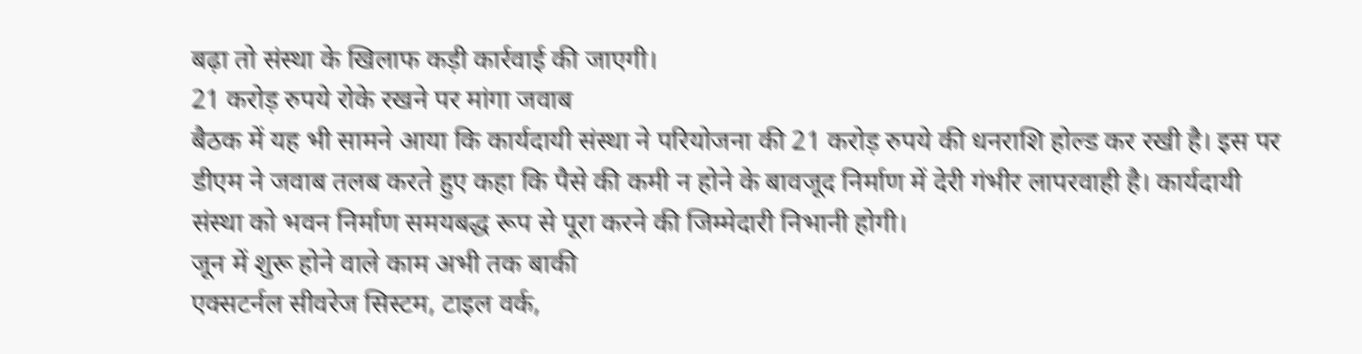बढ़ा तो संस्था के खिलाफ कड़ी कार्रवाई की जाएगी।
21 करोड़ रुपये रोके रखने पर मांगा जवाब
बैठक में यह भी सामने आया कि कार्यदायी संस्था ने परियोजना की 21 करोड़ रुपये की धनराशि होल्ड कर रखी है। इस पर डीएम ने जवाब तलब करते हुए कहा कि पैसे की कमी न होने के बावजूद निर्माण में देरी गंभीर लापरवाही है। कार्यदायी संस्था को भवन निर्माण समयबद्ध रूप से पूरा करने की जिम्मेदारी निभानी होगी।
जून में शुरू होने वाले काम अभी तक बाकी
एक्सटर्नल सीवरेज सिस्टम, टाइल वर्क,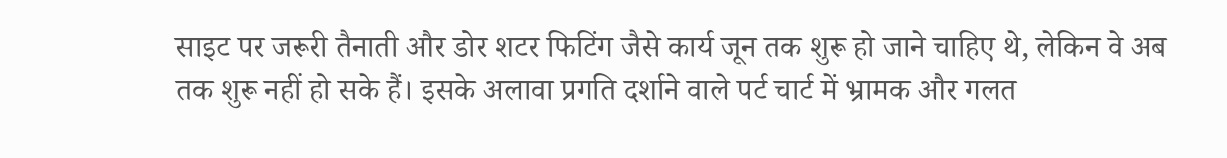साइट पर जरूरी तैनाती और डोर शटर फिटिंग जैसे कार्य जून तक शुरू हो जाने चाहिए थे, लेकिन वे अब तक शुरू नहीं हो सके हैं। इसके अलावा प्रगति दर्शाने वाले पर्ट चार्ट में भ्रामक और गलत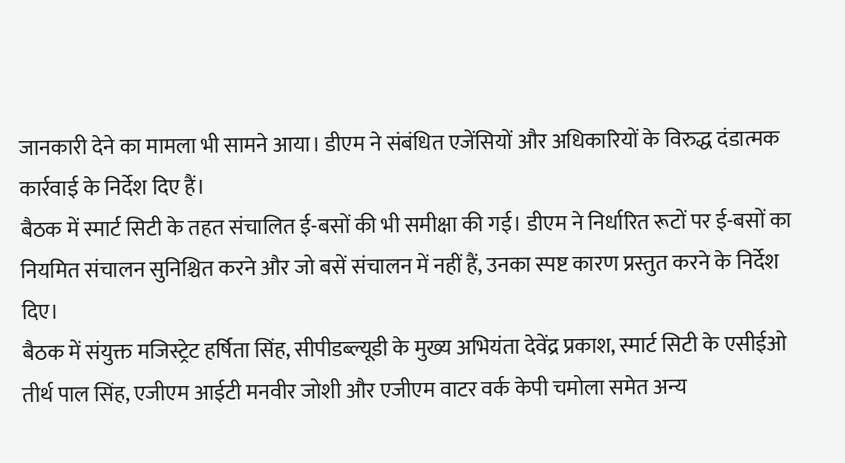जानकारी देने का मामला भी सामने आया। डीएम ने संबंधित एजेंसियों और अधिकारियों के विरुद्ध दंडात्मक कार्रवाई के निर्देश दिए हैं।
बैठक में स्मार्ट सिटी के तहत संचालित ई-बसों की भी समीक्षा की गई। डीएम ने निर्धारित रूटों पर ई-बसों का नियमित संचालन सुनिश्चित करने और जो बसें संचालन में नहीं हैं, उनका स्पष्ट कारण प्रस्तुत करने के निर्देश दिए।
बैठक में संयुक्त मजिस्ट्रेट हर्षिता सिंह, सीपीडब्ल्यूडी के मुख्य अभियंता देवेंद्र प्रकाश, स्मार्ट सिटी के एसीईओ तीर्थ पाल सिंह, एजीएम आईटी मनवीर जोशी और एजीएम वाटर वर्क केपी चमोला समेत अन्य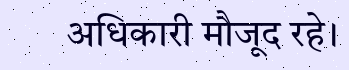अधिकारी मौजूद रहे।